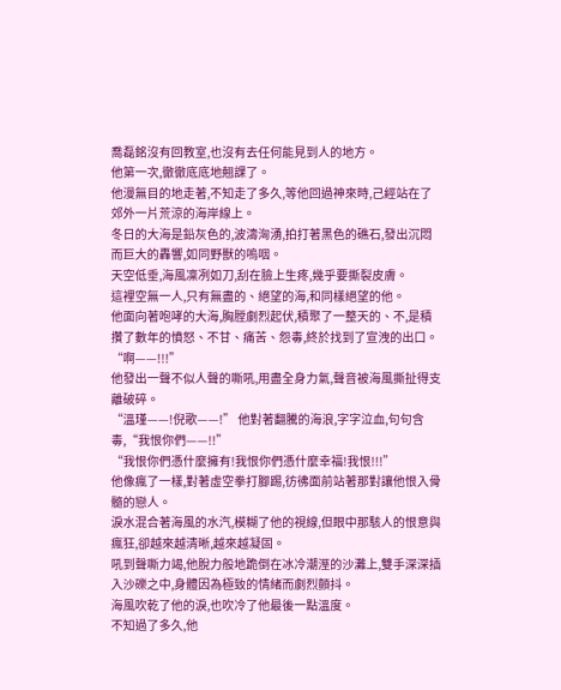喬磊銘沒有回教室,也沒有去任何能見到人的地方。
他第一次,徹徹底底地翹課了。
他漫無目的地走著,不知走了多久,等他回過神來時,己經站在了郊外一片荒涼的海岸線上。
冬日的大海是鉛灰色的,波濤洶湧,拍打著黑色的礁石,發出沉悶而巨大的轟響,如同野獸的嗚咽。
天空低垂,海風凜冽如刀,刮在臉上生疼,幾乎要撕裂皮膚。
這裡空無一人,只有無盡的、絕望的海,和同樣絕望的他。
他面向著咆哮的大海,胸膛劇烈起伏,積聚了一整天的、不,是積攢了數年的憤怒、不甘、痛苦、怨毒,終於找到了宣洩的出口。
“啊——!!!”
他發出一聲不似人聲的嘶吼,用盡全身力氣,聲音被海風撕扯得支離破碎。
“溫瑾——!倪歌——!” 他對著翻騰的海浪,字字泣血,句句含毒,“我恨你們——!!”
“我恨你們憑什麼擁有!我恨你們憑什麼幸福!我恨!!!”
他像瘋了一樣,對著虛空拳打腳踢,彷彿面前站著那對讓他恨入骨髓的戀人。
淚水混合著海風的水汽,模糊了他的視線,但眼中那駭人的恨意與瘋狂,卻越來越清晰,越來越凝固。
吼到聲嘶力竭,他脫力般地跪倒在冰冷潮溼的沙灘上,雙手深深插入沙礫之中,身體因為極致的情緒而劇烈顫抖。
海風吹乾了他的淚,也吹冷了他最後一點溫度。
不知過了多久,他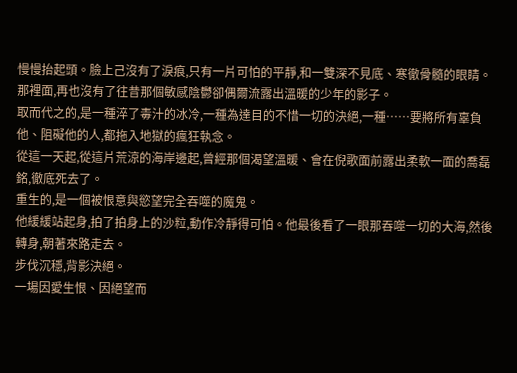慢慢抬起頭。臉上己沒有了淚痕,只有一片可怕的平靜,和一雙深不見底、寒徹骨髓的眼睛。
那裡面,再也沒有了往昔那個敏感陰鬱卻偶爾流露出溫暖的少年的影子。
取而代之的,是一種淬了毒汁的冰冷,一種為達目的不惜一切的決絕,一種……要將所有辜負他、阻礙他的人,都拖入地獄的瘋狂執念。
從這一天起,從這片荒涼的海岸邊起,曾經那個渴望溫暖、會在倪歌面前露出柔軟一面的喬磊銘,徹底死去了。
重生的,是一個被恨意與慾望完全吞噬的魔鬼。
他緩緩站起身,拍了拍身上的沙粒,動作冷靜得可怕。他最後看了一眼那吞噬一切的大海,然後轉身,朝著來路走去。
步伐沉穩,背影決絕。
一場因愛生恨、因絕望而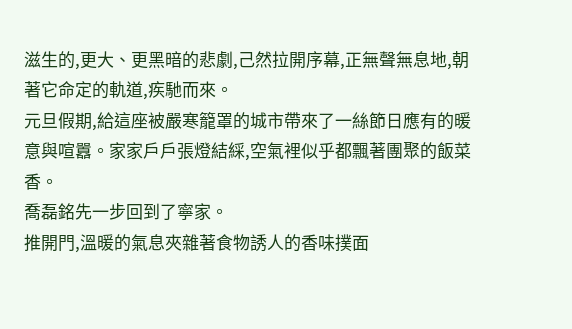滋生的,更大、更黑暗的悲劇,己然拉開序幕,正無聲無息地,朝著它命定的軌道,疾馳而來。
元旦假期,給這座被嚴寒籠罩的城市帶來了一絲節日應有的暖意與喧囂。家家戶戶張燈結綵,空氣裡似乎都飄著團聚的飯菜香。
喬磊銘先一步回到了寧家。
推開門,溫暖的氣息夾雜著食物誘人的香味撲面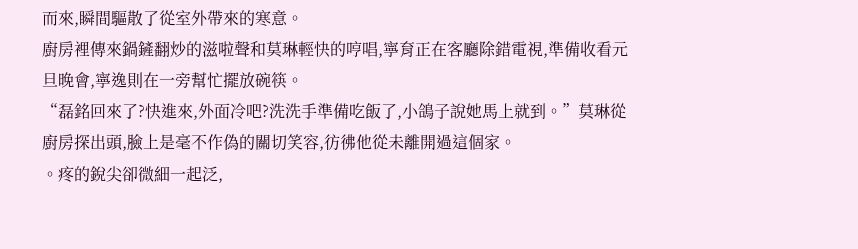而來,瞬間驅散了從室外帶來的寒意。
廚房裡傳來鍋鏟翻炒的滋啦聲和莫琳輕快的哼唱,寧育正在客廳除錯電視,準備收看元旦晚會,寧逸則在一旁幫忙擺放碗筷。
“磊銘回來了?快進來,外面冷吧?洗洗手準備吃飯了,小鴿子說她馬上就到。”莫琳從廚房探出頭,臉上是毫不作偽的關切笑容,彷彿他從未離開過這個家。
。疼的銳尖卻微細一起泛,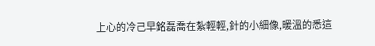上心的冷己早銘磊喬在紮輕輕,針的小細像,暖溫的悉這